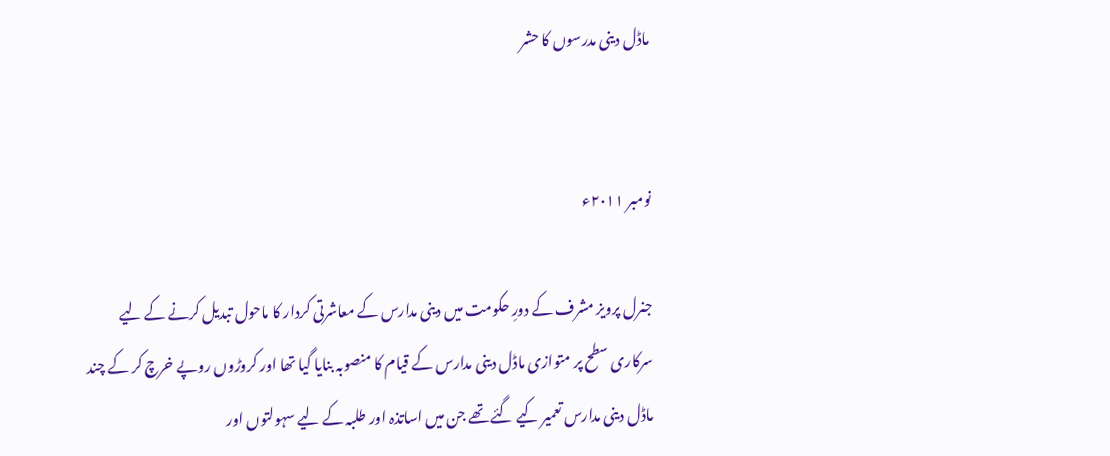ماڈل دینی مدرسوں کا حشر


نومبر ۲۰۱۱ء

جنرل پرویز مشرف کے دورِ حکومت میں دینی مدارس کے معاشرتی کردار کا ماحول تبدیل کرنے کے لیے سرکاری سطح پر متوازی ماڈل دینی مدارس کے قیام کا منصوبہ بنایا گیا تھا اور کروڑوں روپے خرچ کر کے چند ماڈل دینی مدارس تعمیر کیے گئے تھے جن میں اساتذہ اور طلبہ کے لیے سہولتوں اور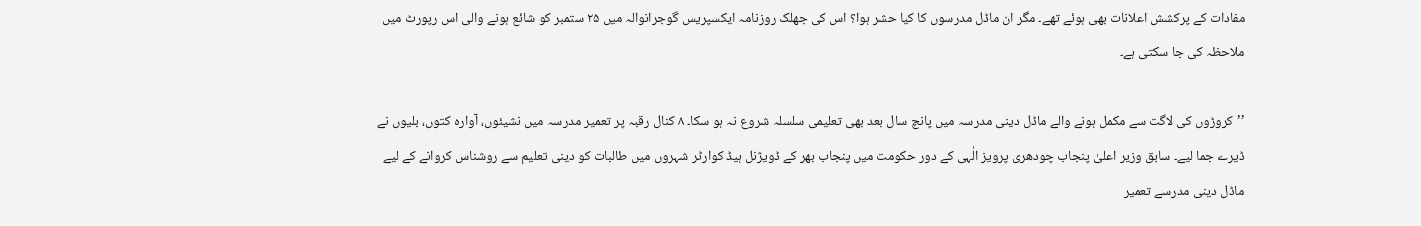مفادات کے پرکشش اعلانات بھی ہوئے تھے۔ مگر ان ماڈل مدرسوں کا کیا حشر ہوا؟ اس کی جھلک روزنامہ ایکسپریس گوجرانوالہ میں ۲۵ ستمبر کو شائع ہونے والی اس رپورٹ میں ملاحظہ کی جا سکتی ہے۔

’’کروڑوں کی لاگت سے مکمل ہونے والے ماڈل دینی مدرسہ میں پانچ سال بعد بھی تعلیمی سلسلہ شروع نہ ہو سکا۔ ۸ کنال رقبہ پر تعمیر مدرسہ میں نشیئوں، آوارہ کتوں، بلیوں نے ڈیرے جما لیے۔ سابق وزیر اعلیٰ پنجاب چودھری پرویز الٰہی کے دور حکومت میں پنجاب بھر کے ڈویژنل ہیڈ کوارٹر شہروں میں طالبات کو دینی تعلیم سے روشناس کروانے کے لیے ماڈل دینی مدرسے تعمیر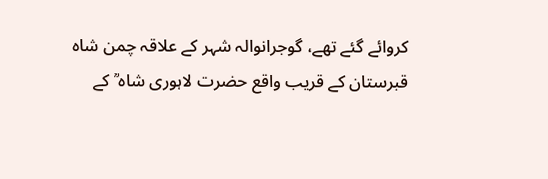کروائے گئے تھے، گوجرانوالہ شہر کے علاقہ چمن شاہ قبرستان کے قریب واقع حضرت لاہوری شاہ ؒ کے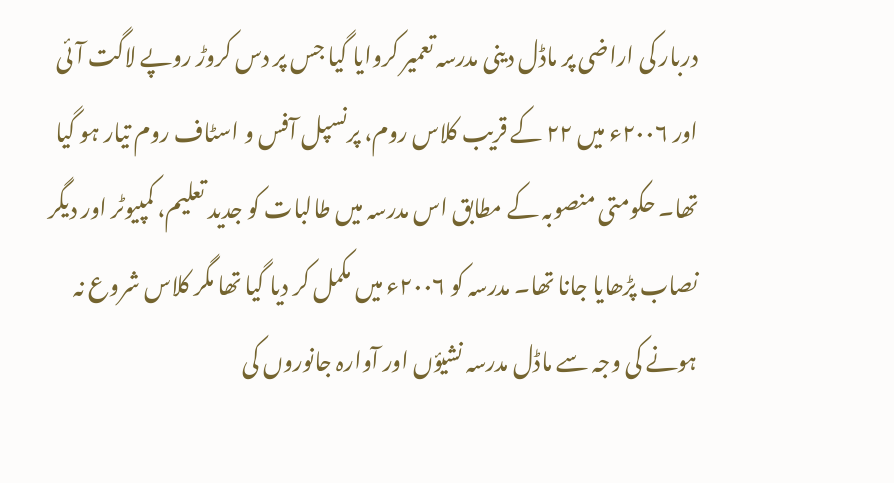دربار کی اراضی پر ماڈل دینی مدرسہ تعمیر کروایا گیا جس پر دس کروڑ روپے لاگت آئی اور ۲۰۰۶ء میں ۲۲ کے قریب کلاس روم، پرنسپل آفس و اسٹاف روم تیار ہو گیا تھا۔ حکومتی منصوبہ کے مطابق اس مدرسہ میں طالبات کو جدید تعلیم، کمپیوٹر اور دیگر نصاب پڑھایا جانا تھا۔ مدرسہ کو ۲۰۰۶ء میں مکمل کر دیا گیا تھا مگر کلاس شروع نہ ہونے کی وجہ سے ماڈل مدرسہ نشیؤں اور آوارہ جانوروں کی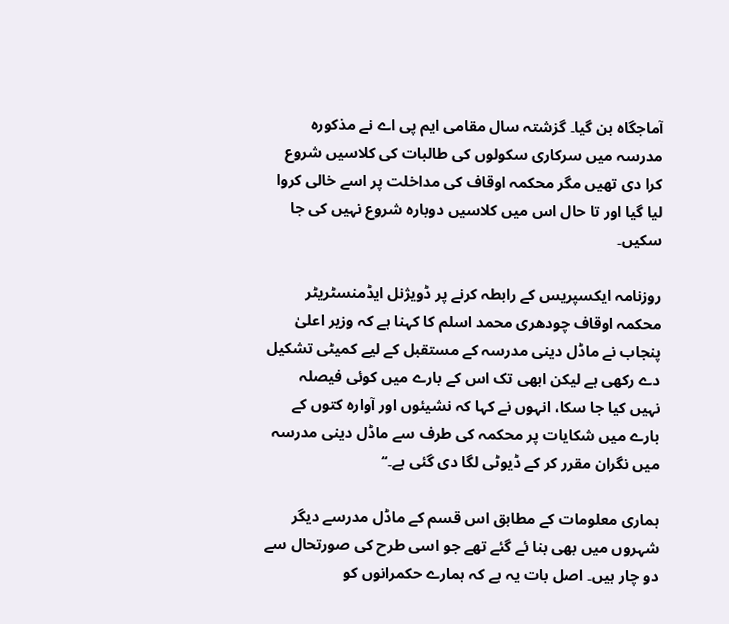آماجگاہ بن گیا۔ گزشتہ سال مقامی ایم پی اے نے مذکورہ مدرسہ میں سرکاری سکولوں کی طالبات کی کلاسیں شروع کرا دی تھیں مگر محکمہ اوقاف کی مداخلت پر اسے خالی کروا لیا گیا اور تا حال اس میں کلاسیں دوبارہ شروع نہیں کی جا سکیں۔

روزنامہ ایکسپریس کے رابطہ کرنے پر ڈویژنل ایڈمنسٹریٹر محکمہ اوقاف چودھری محمد اسلم کا کہنا ہے کہ وزیر اعلیٰ پنجاب نے ماڈل دینی مدرسہ کے مستقبل کے لیے کمیٹی تشکیل دے رکھی ہے لیکن ابھی تک اس کے بارے میں کوئی فیصلہ نہیں کیا جا سکا، انہوں نے کہا کہ نشیئوں اور آوارہ کتوں کے بارے میں شکایات پر محکمہ کی طرف سے ماڈل دینی مدرسہ میں نگران مقرر کر کے ڈیوٹی لگا دی گئی ہے۔‘‘

ہماری معلومات کے مطابق اس قسم کے ماڈل مدرسے دیگر شہروں میں بھی بنا ئے گئے تھے جو اسی طرح کی صورتحال سے دو چار ہیں۔ اصل بات یہ ہے کہ ہمارے حکمرانوں کو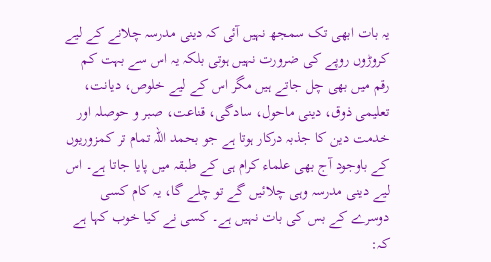یہ بات ابھی تک سمجھ نہیں آئی کہ دینی مدرسہ چلانے کے لیے کروڑوں روپے کی ضرورت نہیں ہوتی بلکہ یہ اس سے بہت کم رقم میں بھی چل جاتے ہیں مگر اس کے لیے خلوص، دیانت، تعلیمی ذوق، دینی ماحول، سادگی، قناعت، صبر و حوصلہ اور خدمت دین کا جذبہ درکار ہوتا ہے جو بحمد اللہ تمام تر کمزوریوں کے باوجود آج بھی علماء کرام ہی کے طبقہ میں پایا جاتا ہے۔ اس لیے دینی مدرسہ وہی چلائیں گے تو چلے گا، یہ کام کسی دوسرے کے بس کی بات نہیں ہے۔ کسی نے کیا خوب کہا ہے کہ: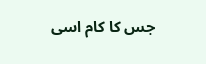جس کا کام اسی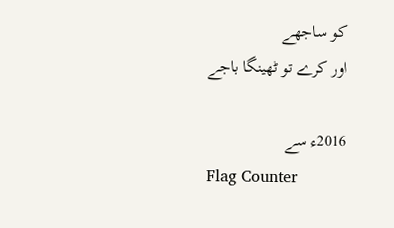کو ساجھے
اور کرے تو ٹھینگا باجے

2016ء سے
Flag Counter